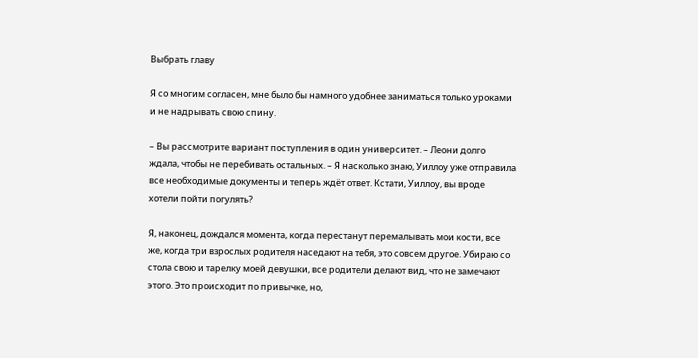Выбрать главу

Я со многим согласен, мне было бы намного удобнее заниматься только уроками и не надрывать свою спину.

– Вы рассмотрите вариант поступления в один университет. – Леони долго ждала, чтобы не перебивать остальных. – Я насколько знаю, Уиллоу уже отправила все необходимые документы и теперь ждёт ответ. Кстати, Уиллоу, вы вроде хотели пойти погулять?

Я, наконец, дождался момента, когда перестанут перемалывать мои кости, все же, когда три взрослых родителя наседают на тебя, это совсем другое. Убираю со стола свою и тарелку моей девушки, все родители делают вид, что не замечают этого. Это происходит по привычке, но,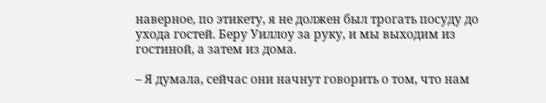наверное, по этикету, я не должен был трогать посуду до ухода гостей. Беру Уиллоу за руку, и мы выходим из гостиной, а затем из дома.

– Я думала, сейчас они начнут говорить о том, что нам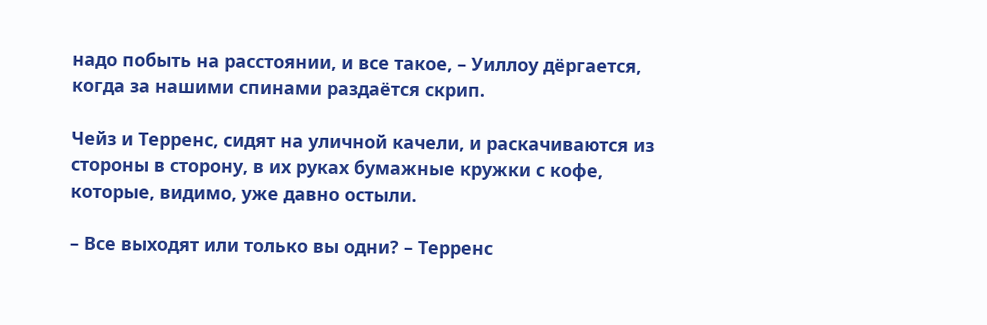надо побыть на расстоянии, и все такое, – Уиллоу дёргается, когда за нашими спинами раздаётся скрип.

Чейз и Терренс, сидят на уличной качели, и раскачиваются из стороны в сторону, в их руках бумажные кружки с кофе, которые, видимо, уже давно остыли.

– Все выходят или только вы одни? – Терренс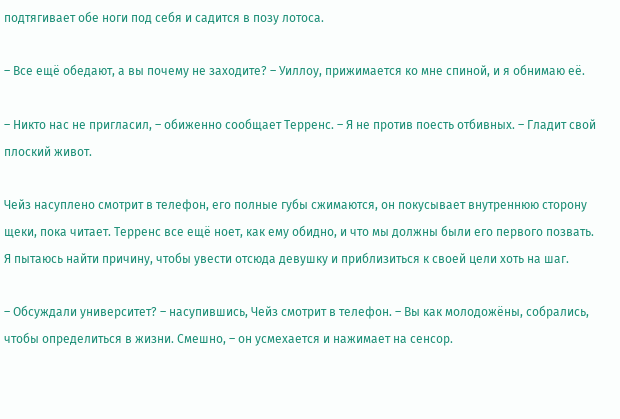подтягивает обе ноги под себя и садится в позу лотоса.

– Все ещё обедают, а вы почему не заходите? – Уиллоу, прижимается ко мне спиной, и я обнимаю её.

– Никто нас не пригласил, – обиженно сообщает Терренс. – Я не против поесть отбивных. – Гладит свой плоский живот.

Чейз насуплено смотрит в телефон, его полные губы сжимаются, он покусывает внутреннюю сторону щеки, пока читает. Терренс все ещё ноет, как ему обидно, и что мы должны были его первого позвать. Я пытаюсь найти причину, чтобы увести отсюда девушку и приблизиться к своей цели хоть на шаг.

– Обсуждали университет? – насупившись, Чейз смотрит в телефон. – Вы как молодожёны, собрались, чтобы определиться в жизни. Смешно, – он усмехается и нажимает на сенсор.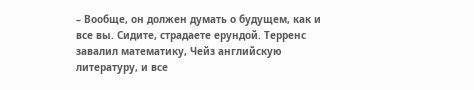– Вообще, он должен думать о будущем, как и все вы. Сидите, страдаете ерундой. Терренс завалил математику, Чейз английскую литературу, и все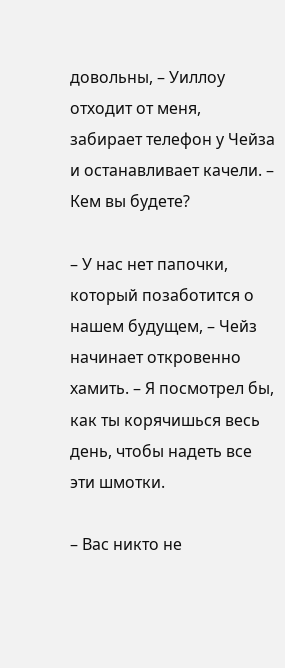довольны, – Уиллоу отходит от меня, забирает телефон у Чейза и останавливает качели. – Кем вы будете?

– У нас нет папочки, который позаботится о нашем будущем, – Чейз начинает откровенно хамить. – Я посмотрел бы, как ты корячишься весь день, чтобы надеть все эти шмотки.

– Вас никто не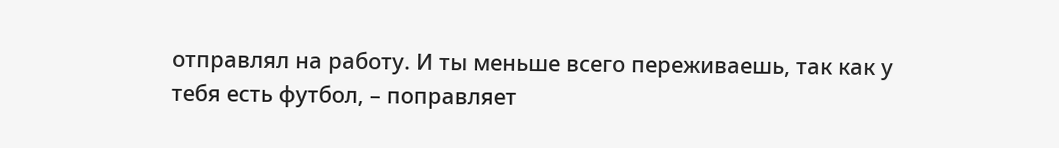отправлял на работу. И ты меньше всего переживаешь, так как у тебя есть футбол, – поправляет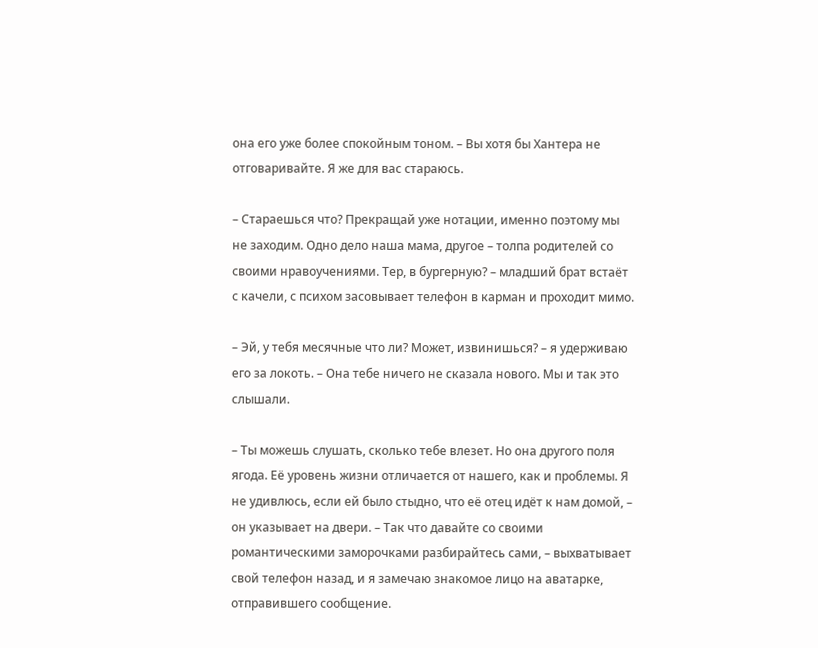она его уже более спокойным тоном. – Вы хотя бы Хантера не отговаривайте. Я же для вас стараюсь.

– Стараешься что? Прекращай уже нотации, именно поэтому мы не заходим. Одно дело наша мама, другое – толпа родителей со своими нравоучениями. Тер, в бургерную? – младший брат встаёт с качели, с психом засовывает телефон в карман и проходит мимо.

– Эй, у тебя месячные что ли? Может, извинишься? – я удерживаю его за локоть. – Она тебе ничего не сказала нового. Мы и так это слышали.

– Ты можешь слушать, сколько тебе влезет. Но она другого поля ягода. Её уровень жизни отличается от нашего, как и проблемы. Я не удивлюсь, если ей было стыдно, что её отец идёт к нам домой, – он указывает на двери. – Так что давайте со своими романтическими заморочками разбирайтесь сами, – выхватывает свой телефон назад, и я замечаю знакомое лицо на аватарке, отправившего сообщение.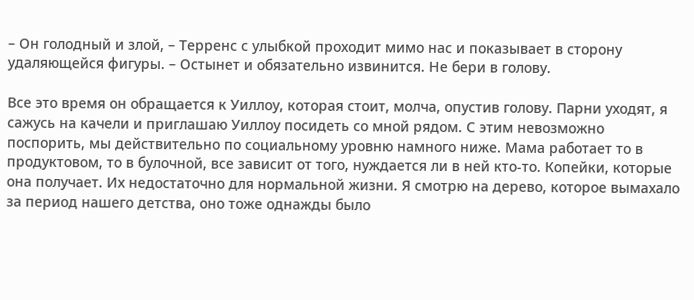– Он голодный и злой, – Терренс с улыбкой проходит мимо нас и показывает в сторону удаляющейся фигуры. – Остынет и обязательно извинится. Не бери в голову.

Все это время он обращается к Уиллоу, которая стоит, молча, опустив голову. Парни уходят, я сажусь на качели и приглашаю Уиллоу посидеть со мной рядом. С этим невозможно поспорить, мы действительно по социальному уровню намного ниже. Мама работает то в продуктовом, то в булочной, все зависит от того, нуждается ли в ней кто-то. Копейки, которые она получает. Их недостаточно для нормальной жизни. Я смотрю на дерево, которое вымахало за период нашего детства, оно тоже однажды было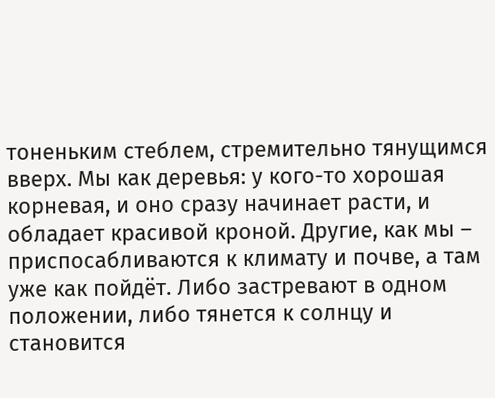тоненьким стеблем, стремительно тянущимся вверх. Мы как деревья: у кого-то хорошая корневая, и оно сразу начинает расти, и обладает красивой кроной. Другие, как мы – приспосабливаются к климату и почве, а там уже как пойдёт. Либо застревают в одном положении, либо тянется к солнцу и становится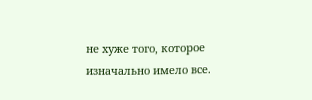не хуже того, которое изначально имело все.